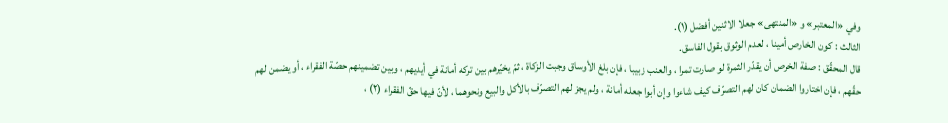وفي «المعتبر» و «المنتهى» جعلا الاثنين أفضل (١).
الثالث : كون الخارص أمينا ، لعدم الوثوق بقول الفاسق.
قال المحقّق : صفة الخرص أن يقدّر الثمرة لو صارت تمرا ، والعنب زبيبا ، فإن بلغ الأوساق وجبت الزكاة ، ثمّ يخيّرهم بين تركه أمانة في أيديهم ، وبين تضمينهم حصّة الفقراء ، أو يضمن لهم حقّهم ، فإن اختاروا الضمان كان لهم التصرّف كيف شاءوا وإن أبوا جعله أمانة ، ولم يجز لهم التصرّف بالأكل والبيع ونحوهما ، لأنّ فيها حقّ الفقراء (٢) ،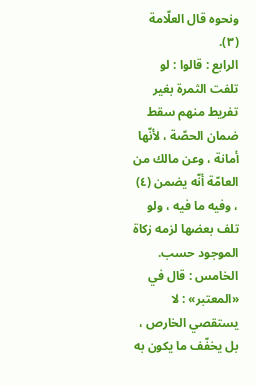ونحوه قال العلّامة (٣).
الرابع : قالوا : لو تلفت الثمرة بغير تفريط منهم سقط ضمان الحصّة ، لأنّها أمانة ، وعن مالك من العامّة أنّه يضمن (٤) ، وفيه ما فيه ، ولو تلف بعضها لزمه زكاة الموجود حسب.
الخامس : قال في «المعتبر» : لا يستقصي الخارص ، بل يخفّف ما يكون به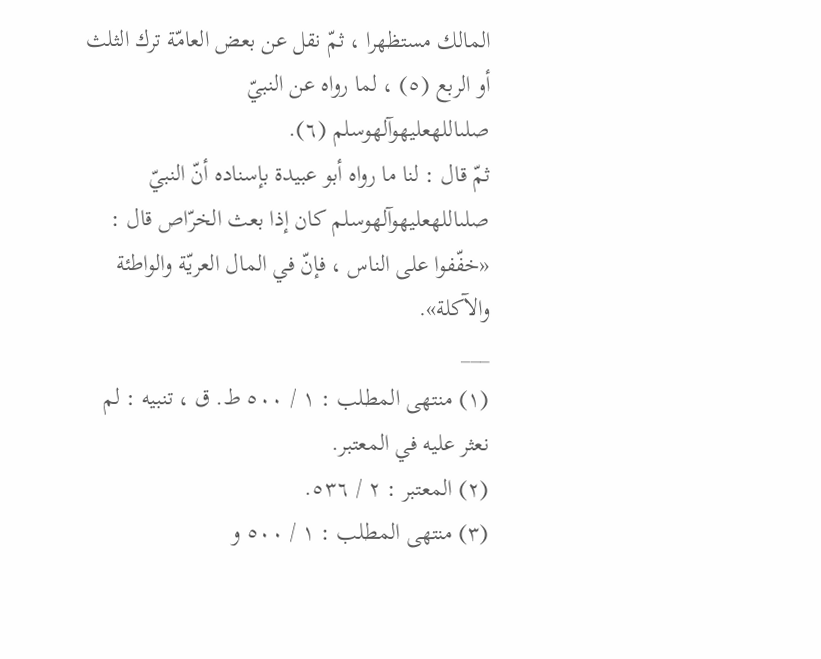المالك مستظهرا ، ثمّ نقل عن بعض العامّة ترك الثلث أو الربع (٥) ، لما رواه عن النبيّ صلىاللهعليهوآلهوسلم (٦).
ثمّ قال : لنا ما رواه أبو عبيدة بإسناده أنّ النبيّ صلىاللهعليهوآلهوسلم كان إذا بعث الخرّاص قال : «خفّفوا على الناس ، فإنّ في المال العريّة والواطئة والآكلة».
___
(١) منتهى المطلب : ١ / ٥٠٠ ط. ق ، تنبيه : لم نعثر عليه في المعتبر.
(٢) المعتبر : ٢ / ٥٣٦.
(٣) منتهى المطلب : ١ / ٥٠٠ و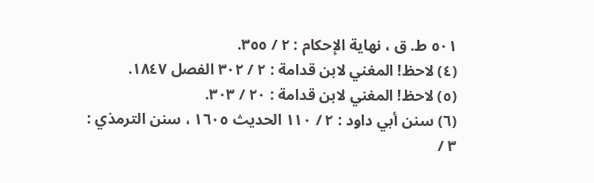٥٠١ ط. ق ، نهاية الإحكام : ٢ / ٣٥٥.
(٤) لاحظ! المغني لابن قدامة : ٢ / ٣٠٢ الفصل ١٨٤٧.
(٥) لاحظ! المغني لابن قدامة : ٢٠ / ٣٠٣.
(٦) سنن أبي داود : ٢ / ١١٠ الحديث ١٦٠٥ ، سنن الترمذي : ٣ /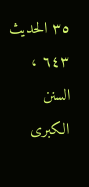٣٥ الحديث ٦٤٣ ، السنن الكبرى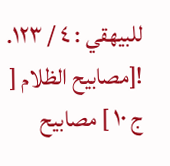للبيهقي : ٤ / ١٢٣.
![مصابيح الظلام [ ج ١٠ ] مصابيح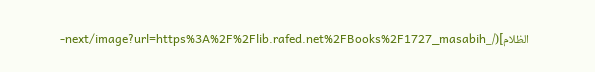الظلام](/_next/image?url=https%3A%2F%2Flib.rafed.net%2FBooks%2F1727_masabih-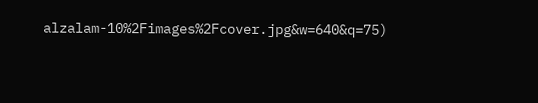alzalam-10%2Fimages%2Fcover.jpg&w=640&q=75)